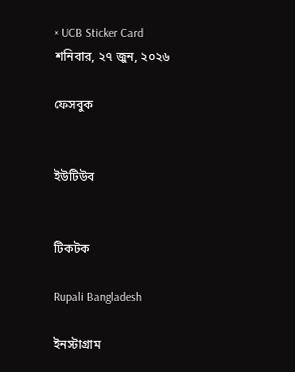× UCB Sticker Card
শনিবার, ২৭ জুন, ২০২৬

ফেসবুক


ইউটিউব


টিকটক

Rupali Bangladesh

ইনস্টাগ্রাম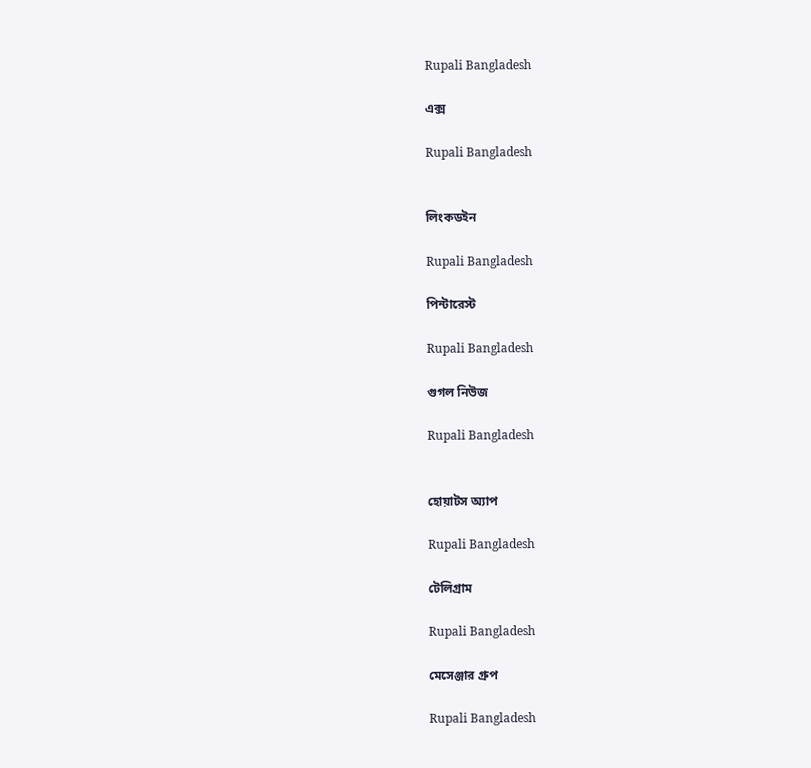Rupali Bangladesh

এক্স

Rupali Bangladesh


লিংকডইন

Rupali Bangladesh

পিন্টারেস্ট

Rupali Bangladesh

গুগল নিউজ

Rupali Bangladesh


হোয়াটস অ্যাপ

Rupali Bangladesh

টেলিগ্রাম

Rupali Bangladesh

মেসেঞ্জার গ্রুপ

Rupali Bangladesh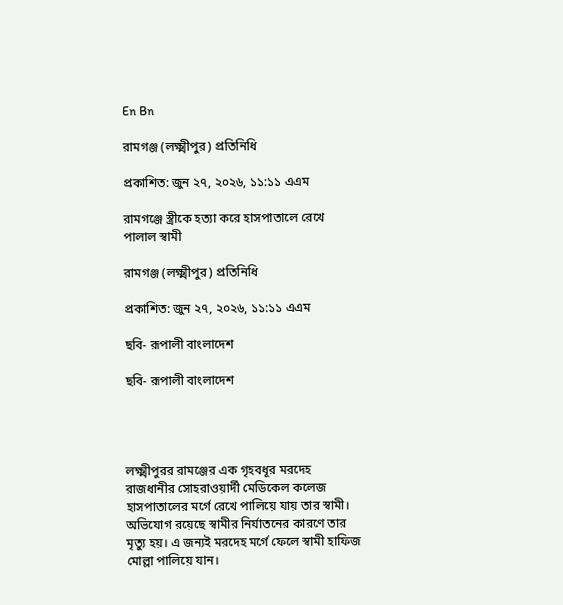En Bn

রামগঞ্জ (লক্ষ্মীপুর) প্রতিনিধি

প্রকাশিত: জুন ২৭, ২০২৬, ১১:১১ এএম

রামগঞ্জে স্ত্রীকে হত্যা করে হাসপাতালে রেখে পালাল স্বামী

রামগঞ্জ (লক্ষ্মীপুর) প্রতিনিধি

প্রকাশিত: জুন ২৭, ২০২৬, ১১:১১ এএম

ছবি- রূপালী বাংলাদেশ

ছবি- রূপালী বাংলাদেশ




লক্ষ্মীপুরর রামঞ্জের এক গৃহবধূর মরদেহ রাজধানীর সোহরাওয়ার্দী মেডিকেল কলেজ হাসপাতালের মর্গে রেখে পালিয়ে যায় তার স্বামী। অভিযোগ রয়েছে স্বামীর নির্যাতনের কারণে তার মৃত্যু হয়। এ জন্যই মরদেহ মর্গে ফেলে স্বামী হাফিজ মোল্লা পালিয়ে যান।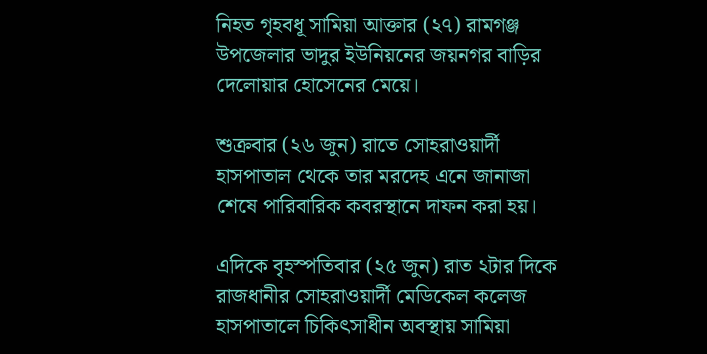নিহত গৃহবধূ সামিয়া আক্তার (২৭) রামগঞ্জ উপজেলার ভাদুর ইউনিয়নের জয়নগর বাড়ির দেলোয়ার হোসেনের মেয়ে।

শুক্রবার (২৬ জুন) রাতে সোহরাওয়ার্দী হাসপাতাল থেকে তার মরদেহ এনে জানাজা শেষে পারিবারিক কবরস্থানে দাফন করা হয়।

এদিকে বৃহস্পতিবার (২৫ জুন) রাত ২টার দিকে রাজধানীর সোহরাওয়ার্দী মেডিকেল কলেজ হাসপাতালে চিকিৎসাধীন অবস্থায় সামিয়া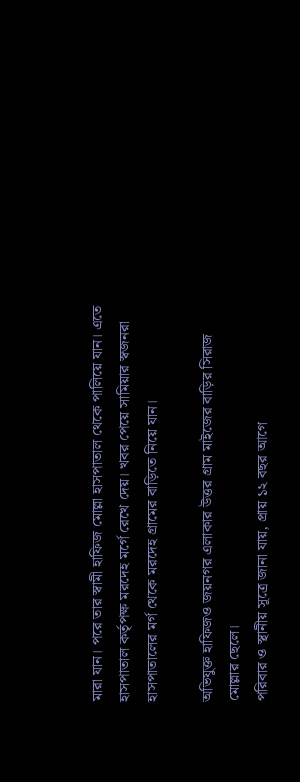মারা যান। পরে তার স্বামী হাফিজ মোল্লা হাসপাতাল থেকে পালিয়ে যান। এতে হাসপাতাল কর্তৃপক্ষ মরদেহ মর্গে রেখে দেয়। খবর পেয়ে সামিয়ার স্বজনরা হাসপাতালের মর্গ থেকে মরদেহ গ্রামের বাড়িতে নিয়ে যান।

অভিযুক্ত হাফিজও জয়নগর এলাকার উত্তর গ্রাম মাইজের বাড়ির সিরাজ মোল্লার ছেলে।
পরিবার ও স্থানীয় সূত্রে জানা যায়, প্রায় ১২ বছর আগে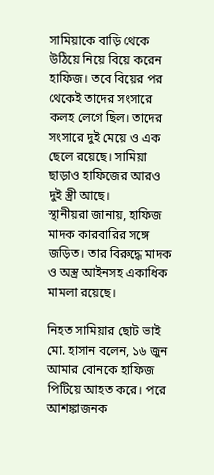সামিয়াকে বাড়ি থেকে উঠিয়ে নিয়ে বিয়ে করেন হাফিজ। তবে বিয়ের পর থেকেই তাদের সংসারে কলহ লেগে ছিল। তাদের সংসারে দুই মেয়ে ও এক ছেলে রয়েছে। সামিয়া ছাড়াও হাফিজের আরও দুই স্ত্রী আছে।
স্থানীয়রা জানায়, হাফিজ মাদক কারবারির সঙ্গে জড়িত। তার বিরুদ্ধে মাদক ও অস্ত্র আইনসহ একাধিক মামলা রয়েছে।

নিহত সামিয়ার ছোট ভাই মো. হাসান বলেন, ১৬ জুন আমার বোনকে হাফিজ পিটিয়ে আহত করে। পরে আশঙ্কাজনক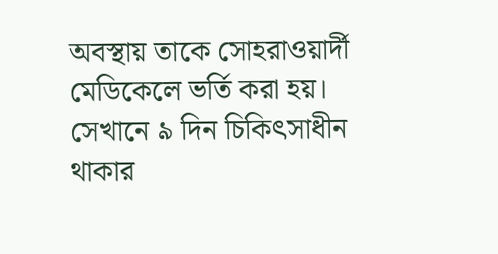অবস্থায় তাকে সোহরাওয়ার্দী মেডিকেলে ভর্তি করা হয়। সেখানে ৯ দিন চিকিৎসাধীন থাকার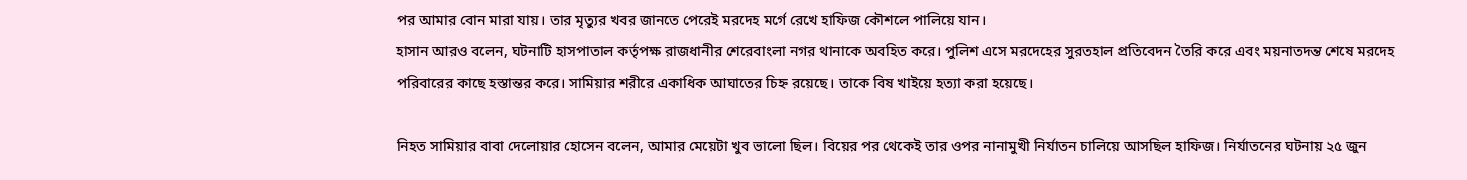পর আমার বোন মারা যায়। তার মৃত্যুর খবর জানতে পেরেই মরদেহ মর্গে রেখে হাফিজ কৌশলে পালিয়ে যান।
হাসান আরও বলেন, ঘটনাটি হাসপাতাল কর্তৃপক্ষ রাজধানীর শেরেবাংলা নগর থানাকে অবহিত করে। পুলিশ এসে মরদেহের সুরতহাল প্রতিবেদন তৈরি করে এবং ময়নাতদন্ত শেষে মরদেহ পরিবারের কাছে হস্তান্তর করে। সামিয়ার শরীরে একাধিক আঘাতের চিহ্ন রয়েছে। তাকে বিষ খাইয়ে হত্যা করা হয়েছে।

নিহত সামিয়ার বাবা দেলোয়ার হোসেন বলেন, আমার মেয়েটা খুব ভালো ছিল। বিয়ের পর থেকেই তার ওপর নানামুখী নির্যাতন চালিয়ে আসছিল হাফিজ। নির্যাতনের ঘটনায় ২৫ জুন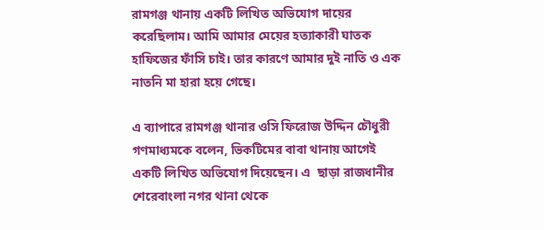রামগঞ্জ থানায় একটি লিখিত অভিযোগ দায়ের করেছিলাম। আমি আমার মেয়ের হত্যাকারী ঘাতক হাফিজের ফাঁসি চাই। তার কারণে আমার দুই নাতি ও এক নাতনি মা হারা হয়ে গেছে।

এ ব্যাপারে রামগঞ্জ থানার ওসি ফিরোজ উদ্দিন চৌধুরী গণমাধ্যমকে বলেন, ভিকটিমের বাবা থানায় আগেই একটি লিখিত অভিযোগ দিয়েছেন। এ  ছাড়া রাজধানীর শেরেবাংলা নগর থানা থেকে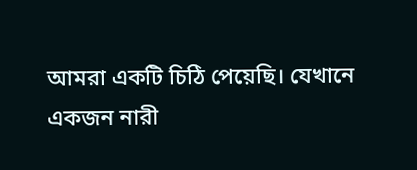আমরা একটি চিঠি পেয়েছি। যেখানে একজন নারী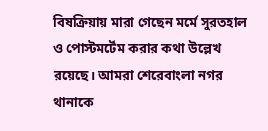বিষক্রিয়ায় মারা গেছেন মর্মে সুরতহাল ও পোস্টমর্টেম করার কথা উল্লেখ রয়েছে। আমরা শেরেবাংলা নগর থানাকে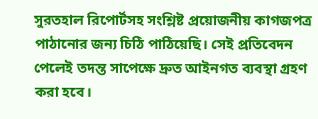সুরতহাল রিপোর্টসহ সংশ্লিষ্ট প্রয়োজনীয় কাগজপত্র পাঠানোর জন্য চিঠি পাঠিয়েছি। সেই প্রতিবেদন পেলেই তদন্ত সাপেক্ষে দ্রুত আইনগত ব্যবস্থা গ্রহণ করা হবে।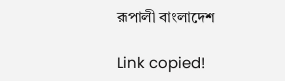রূপালী বাংলাদেশ

Link copied!